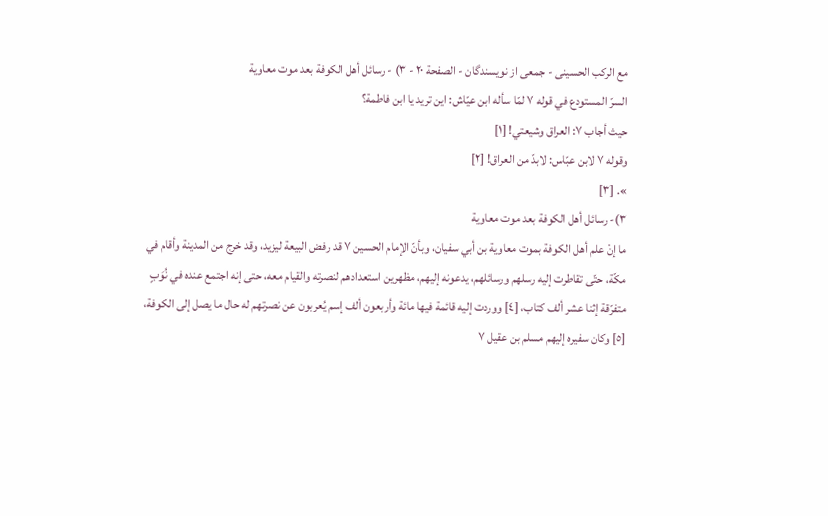مع الركب الحسينى - جمعی از نویسندگان - الصفحة ٢٠ - ٣) - رسائل أهل الكوفة بعد موت معاوية
السرّ المستودع في قوله ٧ لمّا سأله ابن عيّاش: اين تريد يا ابن فاطمة؟
حيث أجاب ٧: العراق وشيعتي! [١]
وقوله ٧ لابن عبّاس: لابدّ من العراق! [٢]
». [٣]
٣)- رسائل أهل الكوفة بعد موت معاوية
ما إنْ علم أهل الكوفة بموت معاوية بن أبي سفيان، وبأنّ الإمام الحسين ٧ قد رفض البيعة ليزيد، وقد خرج من المدينة وأقام في مكّة، حتّى تقاطرت إليه رسلهم ورسائلهم، يدعونه إليهم، مظهرين استعدادهم لنصرته والقيام معه، حتى إنه اجتمع عنده في نُوَبٍ متفرّقة إثنا عشر ألف كتاب، [٤] ووردت إليه قائمة فيها مائة وأربعون ألف إسم يُعربون عن نصرتهم له حال ما يصل إلى الكوفة، [٥] وكان سفيره إليهم مسلم بن عقيل ٧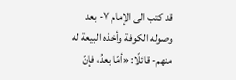قد كتب الى الإمام ٧- بعد وصوله الكوفة وأخذه البيعة له منهم- قائلًا: «أمّا بعدُ، فإنّ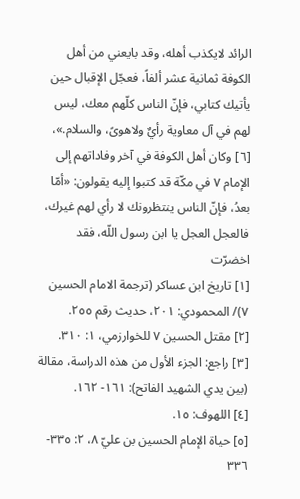الرائد لايكذب أهله، وقد بايعني من أهل الكوفة ثمانية عشر ألفاً، فعجّل الإقبال حين يأتيك كتابي، فإنّ الناس كلّهم معك، ليس لهم في آل معاوية رأيٌ ولاهوىً، والسلام.»، [٦] وكان أهل الكوفة في آخر وفاداتهم إلى الإمام ٧ في مكّة قد كتبوا إليه يقولون: «أمّا بعدُ، فإنّ الناس ينتظرونك لا رأي لهم غيرك، فالعجل العجل يا ابن رسول اللّه، فقد اخضرّت
[١] تاريخ ابن عساكر (ترجمة الامام الحسين ٧)/ المحمودي: ٢٠١، حديث رقم ٢٥٥.
[٢] مقتل الحسين ٧ للخوارزمي، ١: ٣١٠.
[٣] راجع: الجزء الأول من هذه الدراسة، مقالة (بين يدي الشهيد الفاتح): ١٦١- ١٦٢.
[٤] اللهوف: ١٥.
[٥] حياة الإمام الحسين بن عليّ ٨، ٢: ٣٣٥- ٣٣٦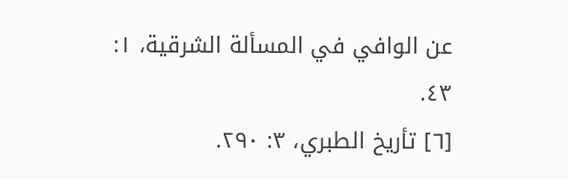عن الوافي في المسألة الشرقية، ١: ٤٣.
[٦] تأريخ الطبري، ٣: ٢٩٠.